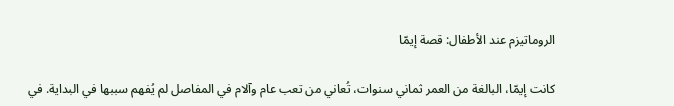الروماتيزم عند الأطفال: قصة إيمّا

كانت إيمّا، البالغة من العمر ثماني سنوات، تُعاني من تعب عام وآلام في المفاصل لم يُفهم سببها في البداية. في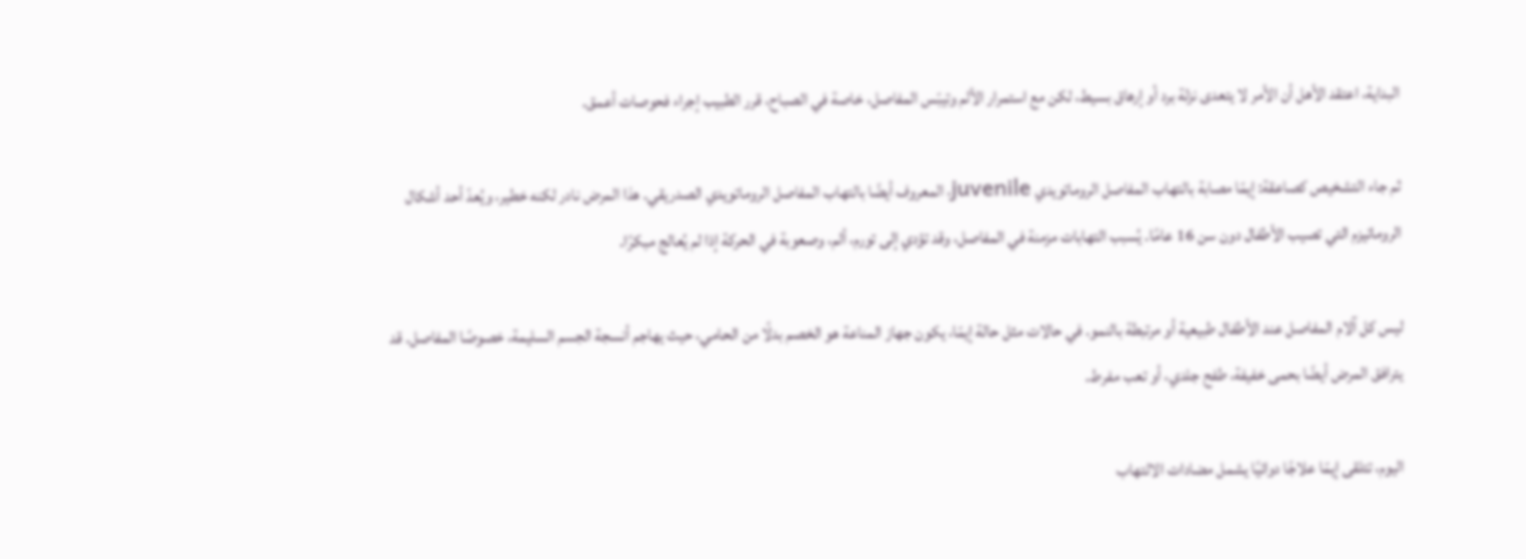البداية، اعتقد الأهل أن الأمر لا يتعدى نزلة برد أو إرهاق بسيط، لكن مع استمرار الألم وتيبّس المفاصل، خاصة في الصباح، قرر الطبيب إجراء فحوصات أعمق.

ثم جاء التشخيص كصاعقة: إيمّا مصابة بالتهاب المفاصل الروماتويدي juvenile، المعروف أيضًا بالتهاب المفاصل الروماتويدي الصدريقي. هذا المرض نادر لكنه خطير، ويُعدّ أحد أشكال الروماتيزم التي تصيب الأطفال دون سن 16 عامًا. يُسبب التهابات مزمنة في المفاصل، وقد تؤدي إلى تورم، ألم، وصعوبة في الحركة إذا لم يُعالج مبكرًا.

ليس كل آلام المفاصل عند الأطفال طبيعية أو مرتبطة بالنمو. في حالات مثل حالة إيمّا، يكون جهاز المناعة هو الخصم بدلًا من الحامي، حيث يهاجم أنسجة الجسم السليمة، خصوصًا المفاصل. قد يترافق المرض أيضًا بحمى خفيفة، طفح جلدي، أو تعب مفرط.

اليوم، تتلقى إيمّا علاجًا دوائيًا يشمل مضادات الالتهاب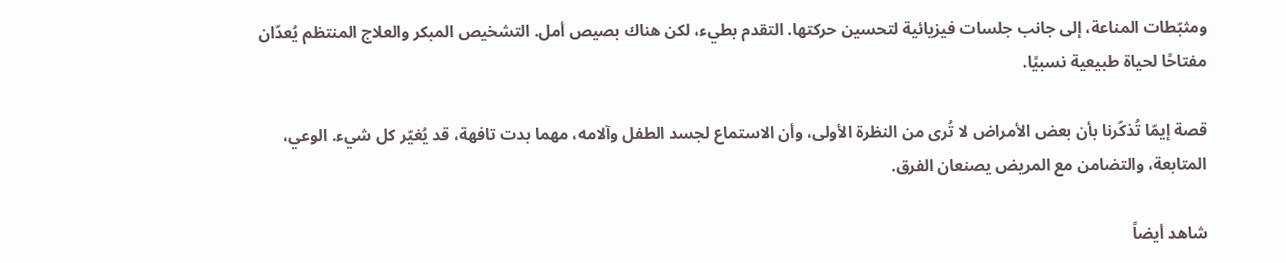ومثبّطات المناعة، إلى جانب جلسات فيزيائية لتحسين حركتها. التقدم بطيء، لكن هناك بصيص أمل. التشخيص المبكر والعلاج المنتظم يُعدّان مفتاحًا لحياة طبيعية نسبيًا.

قصة إيمّا تُذكّرنا بأن بعض الأمراض لا تُرى من النظرة الأولى، وأن الاستماع لجسد الطفل وآلامه، مهما بدت تافهة، قد يُغيّر كل شيء. الوعي، المتابعة، والتضامن مع المريض يصنعان الفرق.

شاهد أيضاً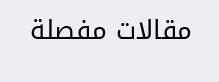مقالات مفصلة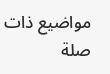مواضيع ذات صلة